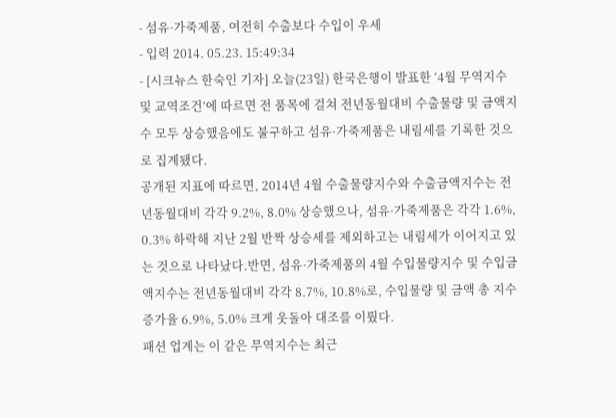- 섬유·가죽제품, 여전히 수출보다 수입이 우세
- 입력 2014. 05.23. 15:49:34
- [시크뉴스 한숙인 기자] 오늘(23일) 한국은행이 발표한 ‘4월 무역지수 및 교역조건’에 따르면 전 품목에 걸쳐 전년동월대비 수출물량 및 금액지수 모두 상승했음에도 불구하고 섬유·가죽제품은 내림세를 기록한 것으로 집계됐다.
공개된 지표에 따르면, 2014년 4월 수출물량지수와 수출금액지수는 전년동월대비 각각 9.2%, 8.0% 상승했으나, 섬유·가죽제품은 각각 1.6%, 0.3% 하락해 지난 2월 반짝 상승세를 제외하고는 내림세가 이어지고 있는 것으로 나타났다.반면, 섬유·가죽제품의 4월 수입물량지수 및 수입금액지수는 전년동월대비 각각 8.7%, 10.8%로, 수입물량 및 금액 총 지수 증가율 6.9%, 5.0% 크게 웃돌아 대조를 이뤘다.
패션 업계는 이 같은 무역지수는 최근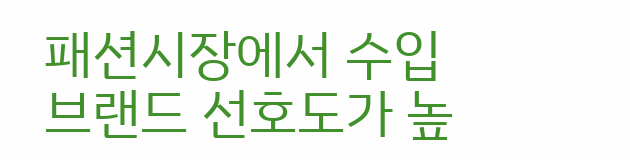패션시장에서 수입 브랜드 선호도가 높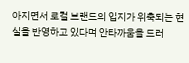아지면서 로컬 브랜드의 입지가 위축되는 현실을 반영하고 있다며 안타까움을 드러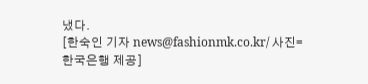냈다.
[한숙인 기자 news@fashionmk.co.kr/ 사진=한국은행 제공]